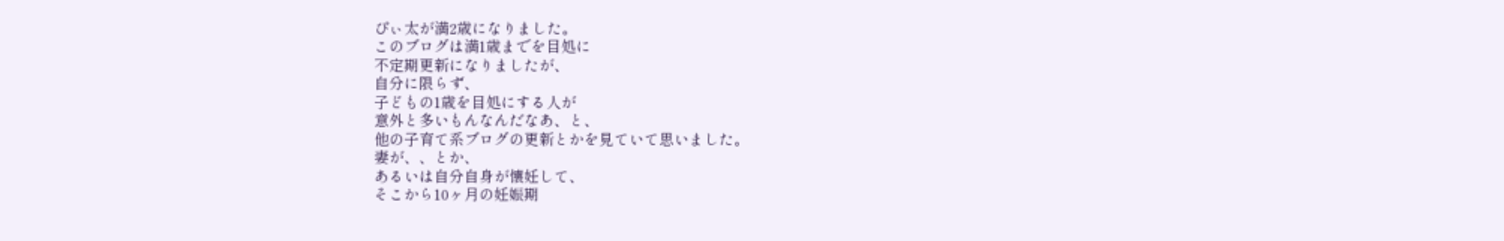ぴぃ太が満2歳になりました。
このブログは満1歳までを目処に
不定期更新になりましたが、
自分に限らず、
子どもの1歳を目処にする人が
意外と多いもんなんだなあ、と、
他の子育て系ブログの更新とかを見ていて思いました。
妻が、、とか、
あるいは自分自身が懐妊して、
そこから10ヶ月の妊娠期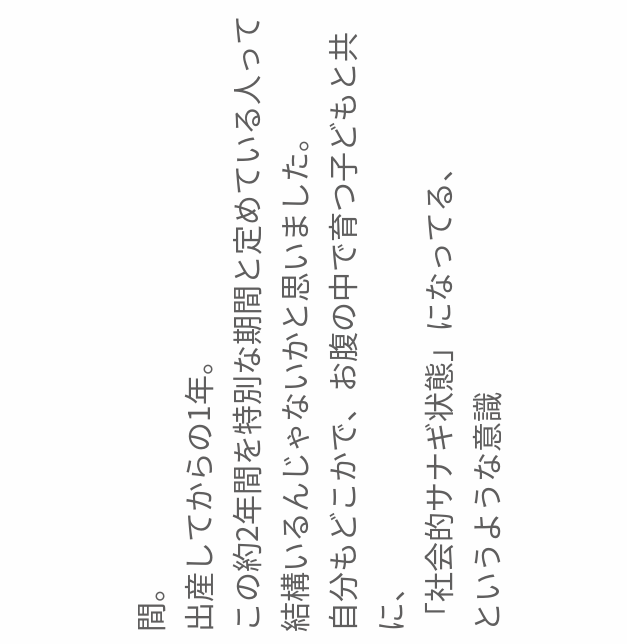間。
出産してからの1年。
この約2年間を特別な期間と定めている人って
結構いるんじゃないかと思いました。
自分もどこかで、お腹の中で育つ子どもと共に、
「社会的サナギ状態」になってる、
というような意識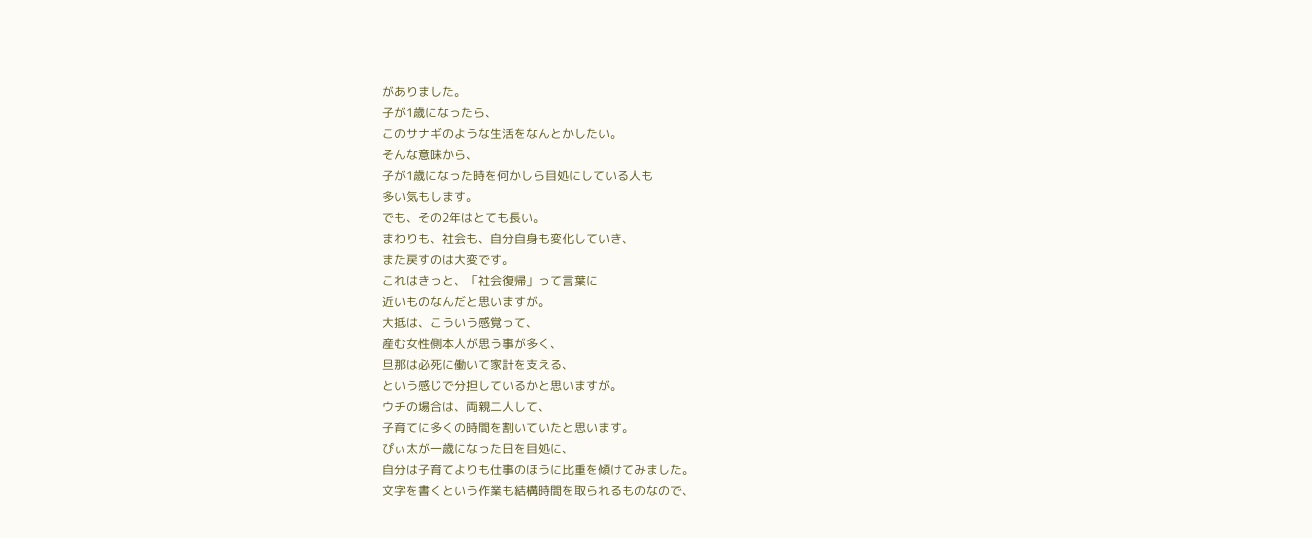がありました。
子が1歳になったら、
このサナギのような生活をなんとかしたい。
そんな意味から、
子が1歳になった時を何かしら目処にしている人も
多い気もします。
でも、その2年はとても長い。
まわりも、社会も、自分自身も変化していき、
また戻すのは大変です。
これはきっと、「社会復帰」って言葉に
近いものなんだと思いますが。
大抵は、こういう感覚って、
産む女性側本人が思う事が多く、
旦那は必死に働いて家計を支える、
という感じで分担しているかと思いますが。
ウチの場合は、両親二人して、
子育てに多くの時間を割いていたと思います。
ぴぃ太が一歳になった日を目処に、
自分は子育てよりも仕事のほうに比重を傾けてみました。
文字を書くという作業も結構時間を取られるものなので、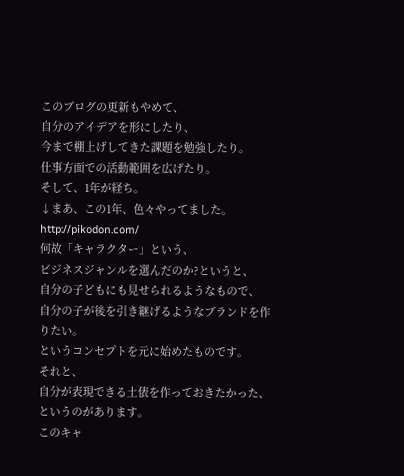このブログの更新もやめて、
自分のアイデアを形にしたり、
今まで棚上げしてきた課題を勉強したり。
仕事方面での活動範囲を広げたり。
そして、1年が経ち。
↓まあ、この1年、色々やってました。
http://pikodon.com/
何故「キャラクター」という、
ビジネスジャンルを選んだのか?というと、
自分の子どもにも見せられるようなもので、
自分の子が後を引き継げるようなブランドを作りたい。
というコンセプトを元に始めたものです。
それと、
自分が表現できる土俵を作っておきたかった、
というのがあります。
このキャ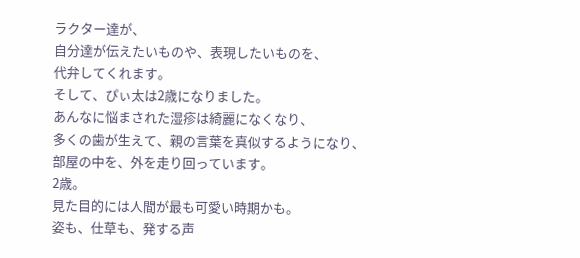ラクター達が、
自分達が伝えたいものや、表現したいものを、
代弁してくれます。
そして、ぴぃ太は2歳になりました。
あんなに悩まされた湿疹は綺麗になくなり、
多くの歯が生えて、親の言葉を真似するようになり、
部屋の中を、外を走り回っています。
2歳。
見た目的には人間が最も可愛い時期かも。
姿も、仕草も、発する声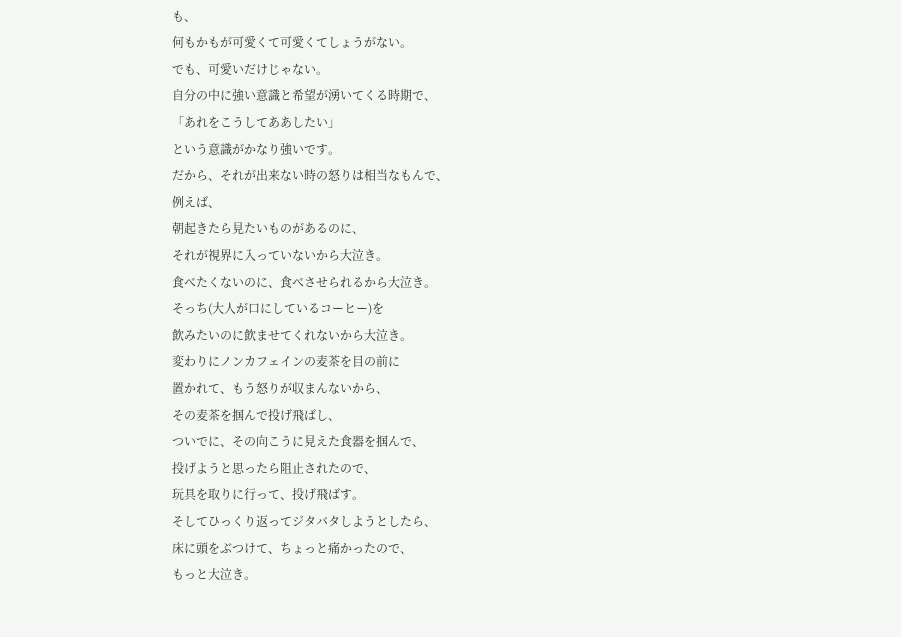も、
何もかもが可愛くて可愛くてしょうがない。
でも、可愛いだけじゃない。
自分の中に強い意識と希望が湧いてくる時期で、
「あれをこうしてああしたい」
という意識がかなり強いです。
だから、それが出来ない時の怒りは相当なもんで、
例えば、
朝起きたら見たいものがあるのに、
それが視界に入っていないから大泣き。
食べたくないのに、食べさせられるから大泣き。
そっち(大人が口にしているコーヒー)を
飲みたいのに飲ませてくれないから大泣き。
変わりにノンカフェインの麦茶を目の前に
置かれて、もう怒りが収まんないから、
その麦茶を掴んで投げ飛ばし、
ついでに、その向こうに見えた食器を掴んで、
投げようと思ったら阻止されたので、
玩具を取りに行って、投げ飛ばす。
そしてひっくり返ってジタバタしようとしたら、
床に頭をぶつけて、ちょっと痛かったので、
もっと大泣き。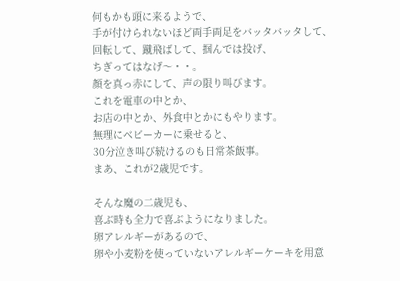何もかも頭に来るようで、
手が付けられないほど両手両足をバッタバッタして、
回転して、蹴飛ばして、掴んでは投げ、
ちぎってはなげ〜・・。
顔を真っ赤にして、声の限り叫びます。
これを電車の中とか、
お店の中とか、外食中とかにもやります。
無理にベビーカーに乗せると、
30分泣き叫び続けるのも日常茶飯事。
まあ、これが2歳児です。

そんな魔の二歳児も、
喜ぶ時も全力で喜ぶようになりました。
卵アレルギーがあるので、
卵や小麦粉を使っていないアレルギーケーキを用意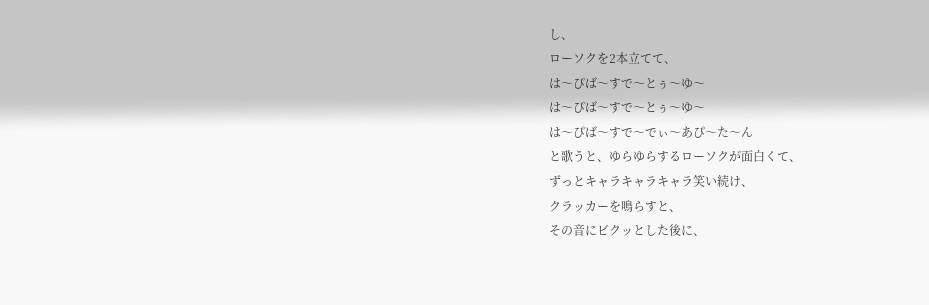し、
ローソクを2本立てて、
は〜ぴば〜すで〜とぅ〜ゆ〜
は〜ぴば〜すで〜とぅ〜ゆ〜
は〜ぴば〜すで〜でぃ〜あぴ〜た〜ん
と歌うと、ゆらゆらするローソクが面白くて、
ずっとキャラキャラキャラ笑い続け、
クラッカーを鳴らすと、
その音にビクッとした後に、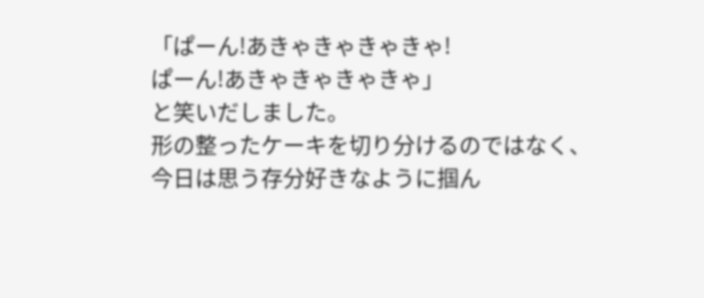「ぱーん!あきゃきゃきゃきゃ!
ぱーん!あきゃきゃきゃきゃ」
と笑いだしました。
形の整ったケーキを切り分けるのではなく、
今日は思う存分好きなように掴ん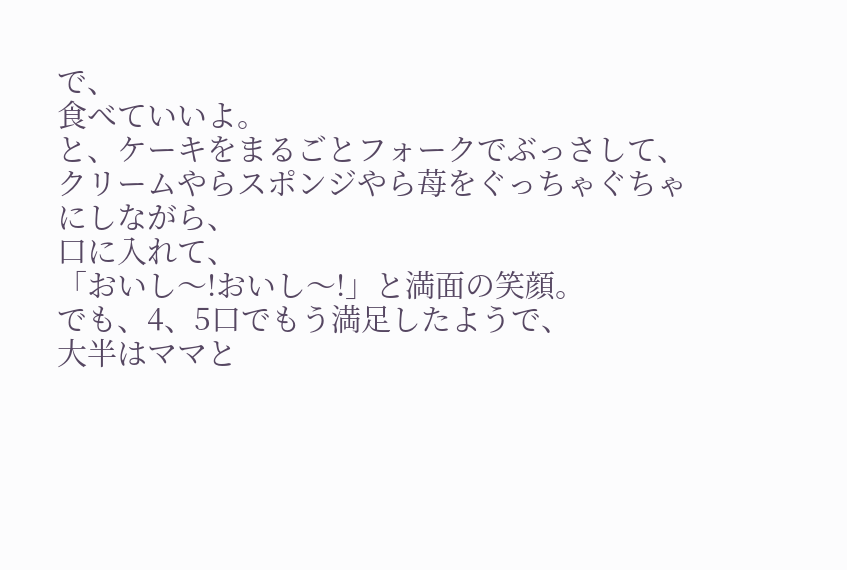で、
食べていいよ。
と、ケーキをまるごとフォークでぶっさして、
クリームやらスポンジやら苺をぐっちゃぐちゃにしながら、
口に入れて、
「おいし〜!おいし〜!」と満面の笑顔。
でも、4、5口でもう満足したようで、
大半はママと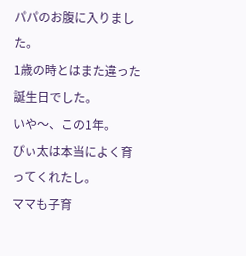パパのお腹に入りました。
1歳の時とはまた違った誕生日でした。
いや〜、この1年。
ぴぃ太は本当によく育ってくれたし。
ママも子育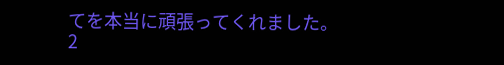てを本当に頑張ってくれました。
2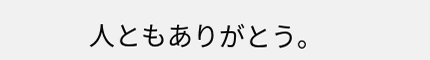人ともありがとう。